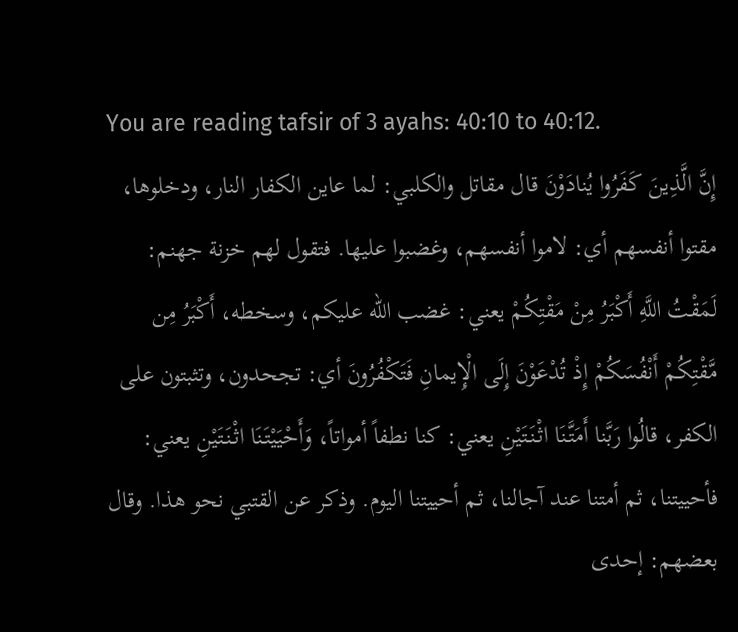You are reading tafsir of 3 ayahs: 40:10 to 40:12.
إِنَّ الَّذِينَ كَفَرُوا يُنادَوْنَ قال مقاتل والكلبي: لما عاين الكفار النار، ودخلوها، مقتوا أنفسهم أي: لاموا أنفسهم، وغضبوا عليها. فتقول لهم خزنة جهنم: لَمَقْتُ اللَّهِ أَكْبَرُ مِنْ مَقْتِكُمْ يعني: غضب الله عليكم، وسخطه، أَكْبَرُ مِن مَّقْتِكُمْ أَنْفُسَكُمْ إِذْ تُدْعَوْنَ إِلَى الْإِيمانِ فَتَكْفُرُونَ أي: تجحدون، وتثبتون على الكفر، قالُوا رَبَّنا أَمَتَّنَا اثْنَتَيْنِ يعني: كنا نطفاً أمواتاً، وَأَحْيَيْتَنَا اثْنَتَيْنِ يعني: فأحييتنا، ثم أمتنا عند آجالنا، ثم أحييتنا اليوم. وذكر عن القتبي نحو هذا. وقال بعضهم: إحدى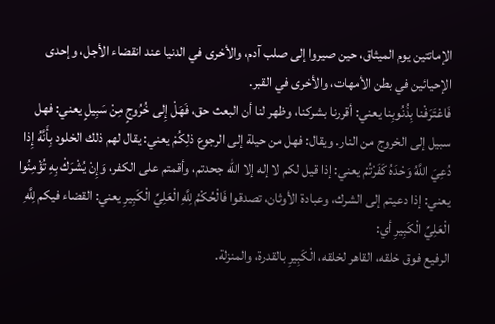الإماتتين يوم الميثاق، حين صيروا إلى صلب آدم، والأخرى في الدنيا عند انقضاء الأجل، وإحدى الإحيائين في بطن الأمهات، والأخرى في القبر.
فَاعْتَرَفْنا بِذُنُوبِنا يعني: أقررنا بشركنا، وظهر لنا أن البعث حق، فَهَلْ إِلى خُرُوجٍ مِنْ سَبِيلٍ يعني: فهل سبيل إلى الخروج من النار. ويقال: فهل من حيلة إلى الرجوع ذلِكُمْ يعني: يقال لهم ذلك الخلود بِأَنَّهُ إِذا دُعِيَ اللَّهُ وَحْدَهُ كَفَرْتُمْ يعني: إذا قيل لكم لا إله إلا الله جحدتم، وأقمتم على الكفر، وَإِنْ يُشْرَكْ بِهِ تُؤْمِنُوا يعني: إذا دعيتم إلى الشرك، وعبادة الأوثان، تصدقوا فَالْحُكْمُ لِلَّهِ الْعَلِيِّ الْكَبِيرِ يعني: القضاء فيكم لِلَّهِ الْعَلِيِّ الْكَبِيرِ أي:
الرفيع فوق خلقه، القاهر لخلقه، الْكَبِيرِ بالقدرة، والمنزلة.